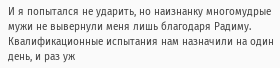И я попытался не ударить, но наизнанку многомудрые мужи не вывернули меня лишь благодаря Радиму. Квалификационные испытания нам назначили на один день, и раз уж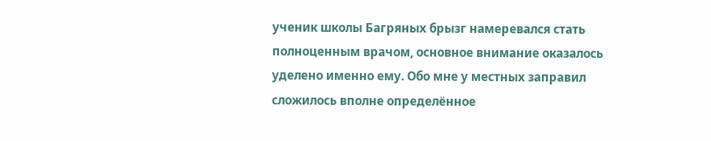ученик школы Багряных брызг намеревался стать полноценным врачом, основное внимание оказалось уделено именно ему. Обо мне у местных заправил сложилось вполне определённое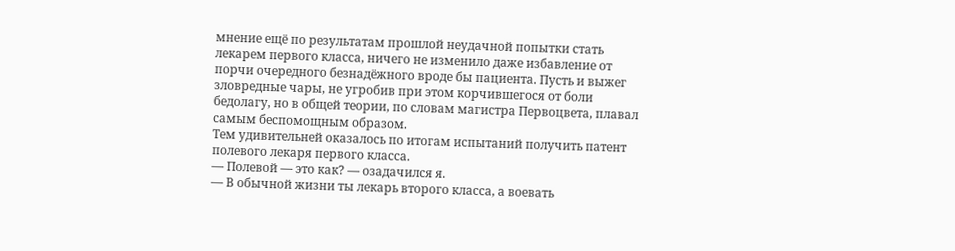мнение ещё по результатам прошлой неудачной попытки стать лекарем первого класса, ничего не изменило даже избавление от порчи очередного безнадёжного вроде бы пациента. Пусть и выжег зловредные чары, не угробив при этом корчившегося от боли бедолагу, но в общей теории, по словам магистра Первоцвета, плавал самым беспомощным образом.
Тем удивительней оказалось по итогам испытаний получить патент полевого лекаря первого класса.
— Полевой — это как? — озадачился я.
— В обычной жизни ты лекарь второго класса, а воевать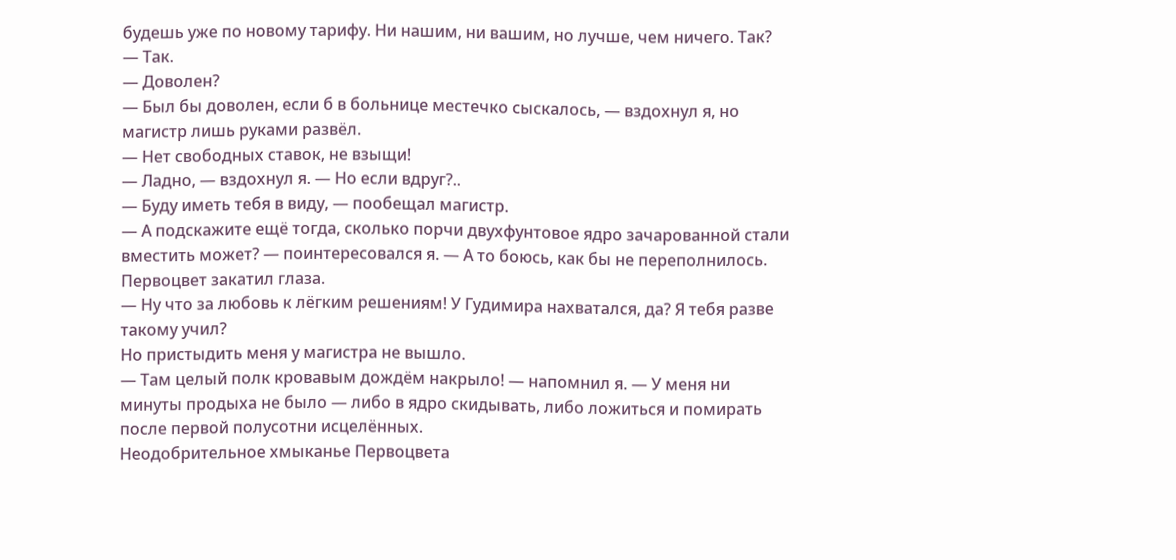будешь уже по новому тарифу. Ни нашим, ни вашим, но лучше, чем ничего. Так?
— Так.
— Доволен?
— Был бы доволен, если б в больнице местечко сыскалось, — вздохнул я, но магистр лишь руками развёл.
— Нет свободных ставок, не взыщи!
— Ладно, — вздохнул я. — Но если вдруг?..
— Буду иметь тебя в виду, — пообещал магистр.
— А подскажите ещё тогда, сколько порчи двухфунтовое ядро зачарованной стали вместить может? — поинтересовался я. — А то боюсь, как бы не переполнилось.
Первоцвет закатил глаза.
— Ну что за любовь к лёгким решениям! У Гудимира нахватался, да? Я тебя разве такому учил?
Но пристыдить меня у магистра не вышло.
— Там целый полк кровавым дождём накрыло! — напомнил я. — У меня ни минуты продыха не было — либо в ядро скидывать, либо ложиться и помирать после первой полусотни исцелённых.
Неодобрительное хмыканье Первоцвета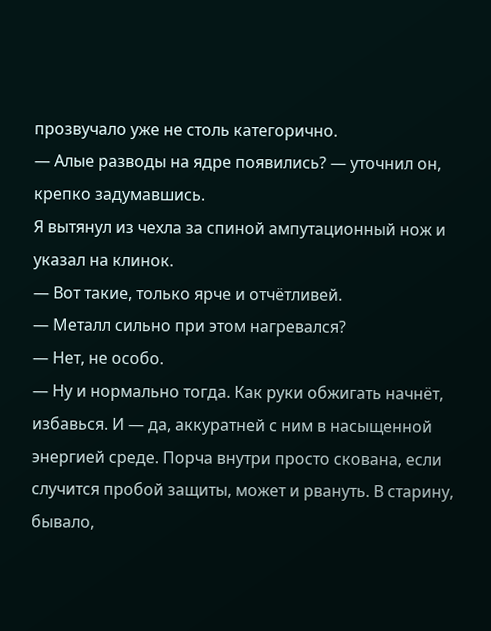прозвучало уже не столь категорично.
— Алые разводы на ядре появились? — уточнил он, крепко задумавшись.
Я вытянул из чехла за спиной ампутационный нож и указал на клинок.
— Вот такие, только ярче и отчётливей.
— Металл сильно при этом нагревался?
— Нет, не особо.
— Ну и нормально тогда. Как руки обжигать начнёт, избавься. И — да, аккуратней с ним в насыщенной энергией среде. Порча внутри просто скована, если случится пробой защиты, может и рвануть. В старину, бывало,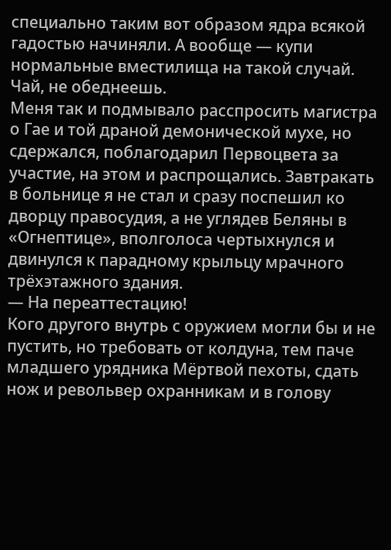специально таким вот образом ядра всякой гадостью начиняли. А вообще — купи нормальные вместилища на такой случай. Чай, не обеднеешь.
Меня так и подмывало расспросить магистра о Гае и той драной демонической мухе, но сдержался, поблагодарил Первоцвета за участие, на этом и распрощались. Завтракать в больнице я не стал и сразу поспешил ко дворцу правосудия, а не углядев Беляны в «Огнептице», вполголоса чертыхнулся и двинулся к парадному крыльцу мрачного трёхэтажного здания.
— На переаттестацию!
Кого другого внутрь с оружием могли бы и не пустить, но требовать от колдуна, тем паче младшего урядника Мёртвой пехоты, сдать нож и револьвер охранникам и в голову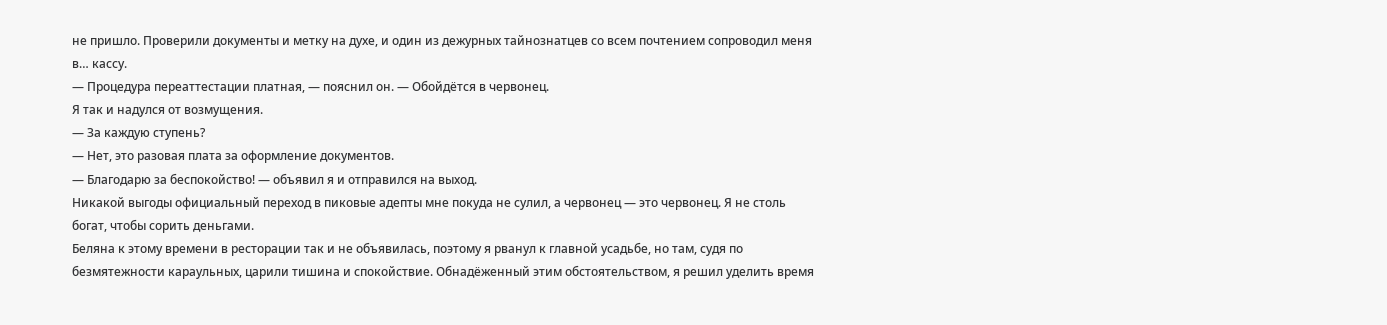не пришло. Проверили документы и метку на духе, и один из дежурных тайнознатцев со всем почтением сопроводил меня в… кассу.
— Процедура переаттестации платная, — пояснил он. — Обойдётся в червонец.
Я так и надулся от возмущения.
— За каждую ступень?
— Нет, это разовая плата за оформление документов.
— Благодарю за беспокойство! — объявил я и отправился на выход.
Никакой выгоды официальный переход в пиковые адепты мне покуда не сулил, а червонец — это червонец. Я не столь богат, чтобы сорить деньгами.
Беляна к этому времени в ресторации так и не объявилась, поэтому я рванул к главной усадьбе, но там, судя по безмятежности караульных, царили тишина и спокойствие. Обнадёженный этим обстоятельством, я решил уделить время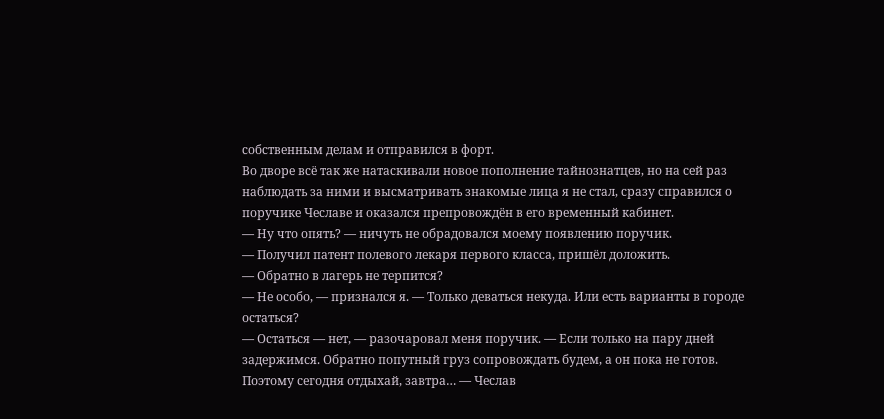собственным делам и отправился в форт.
Во дворе всё так же натаскивали новое пополнение тайнознатцев, но на сей раз наблюдать за ними и высматривать знакомые лица я не стал, сразу справился о поручике Чеславе и оказался препровождён в его временный кабинет.
— Ну что опять? — ничуть не обрадовался моему появлению поручик.
— Получил патент полевого лекаря первого класса, пришёл доложить.
— Обратно в лагерь не терпится?
— Не особо, — признался я. — Только деваться некуда. Или есть варианты в городе остаться?
— Остаться — нет, — разочаровал меня поручик. — Если только на пару дней задержимся. Обратно попутный груз сопровождать будем, а он пока не готов. Поэтому сегодня отдыхай, завтра… — Чеслав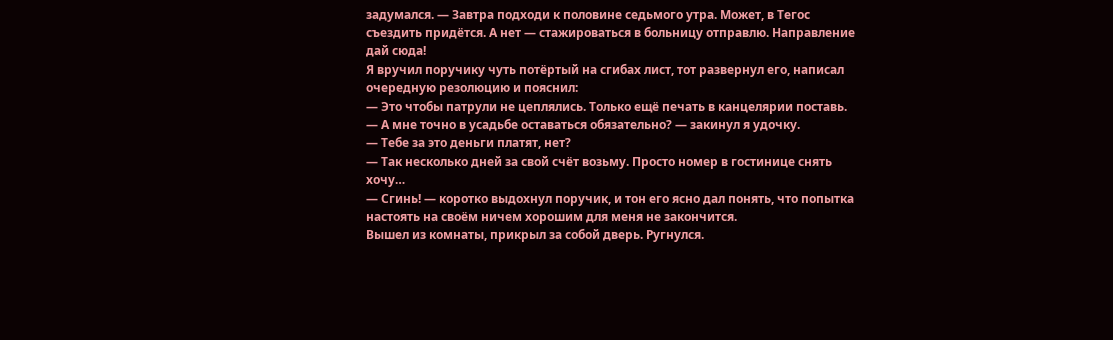задумался. — Завтра подходи к половине седьмого утра. Может, в Тегос съездить придётся. А нет — стажироваться в больницу отправлю. Направление дай сюда!
Я вручил поручику чуть потёртый на сгибах лист, тот развернул его, написал очередную резолюцию и пояснил:
— Это чтобы патрули не цеплялись. Только ещё печать в канцелярии поставь.
— А мне точно в усадьбе оставаться обязательно? — закинул я удочку.
— Тебе за это деньги платят, нет?
— Так несколько дней за свой счёт возьму. Просто номер в гостинице снять хочу…
— Сгинь! — коротко выдохнул поручик, и тон его ясно дал понять, что попытка настоять на своём ничем хорошим для меня не закончится.
Вышел из комнаты, прикрыл за собой дверь. Ругнулся.